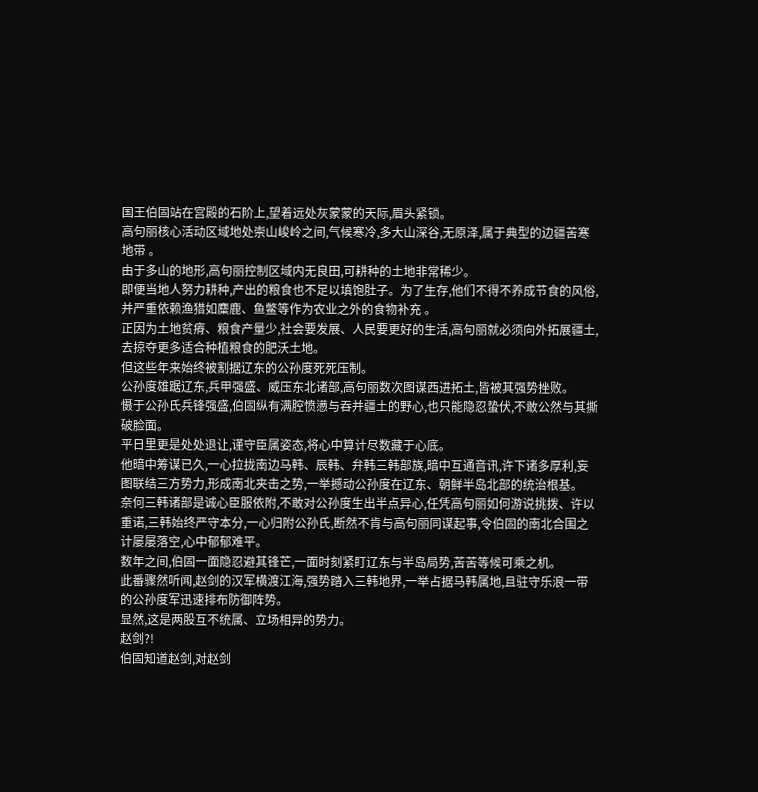国王伯固站在宫殿的石阶上,望着远处灰蒙蒙的天际,眉头紧锁。
高句丽核心活动区域地处崇山峻岭之间,气候寒冷,多大山深谷,无原泽,属于典型的边疆苦寒地带 。
由于多山的地形,高句丽控制区域内无良田,可耕种的土地非常稀少。
即便当地人努力耕种,产出的粮食也不足以填饱肚子。为了生存,他们不得不养成节食的风俗,并严重依赖渔猎如麋鹿、鱼鳖等作为农业之外的食物补充 。
正因为土地贫瘠、粮食产量少,社会要发展、人民要更好的生活,高句丽就必须向外拓展疆土,去掠夺更多适合种植粮食的肥沃土地。
但这些年来始终被割据辽东的公孙度死死压制。
公孙度雄踞辽东,兵甲强盛、威压东北诸部,高句丽数次图谋西进拓土,皆被其强势挫败。
慑于公孙氏兵锋强盛,伯固纵有满腔愤懑与吞并疆土的野心,也只能隐忍蛰伏,不敢公然与其撕破脸面。
平日里更是处处退让,谨守臣属姿态,将心中算计尽数藏于心底。
他暗中筹谋已久,一心拉拢南边马韩、辰韩、弁韩三韩部族,暗中互通音讯,许下诸多厚利,妄图联结三方势力,形成南北夹击之势,一举撼动公孙度在辽东、朝鲜半岛北部的统治根基。
奈何三韩诸部是诚心臣服依附,不敢对公孙度生出半点异心,任凭高句丽如何游说挑拨、许以重诺,三韩始终严守本分,一心归附公孙氏,断然不肯与高句丽同谋起事,令伯固的南北合围之计屡屡落空,心中郁郁难平。
数年之间,伯固一面隐忍避其锋芒,一面时刻紧盯辽东与半岛局势,苦苦等候可乘之机。
此番骤然听闻,赵剑的汉军横渡江海,强势踏入三韩地界,一举占据马韩属地,且驻守乐浪一带的公孙度军迅速排布防御阵势。
显然,这是两股互不统属、立场相异的势力。
赵剑?!
伯固知道赵剑,对赵剑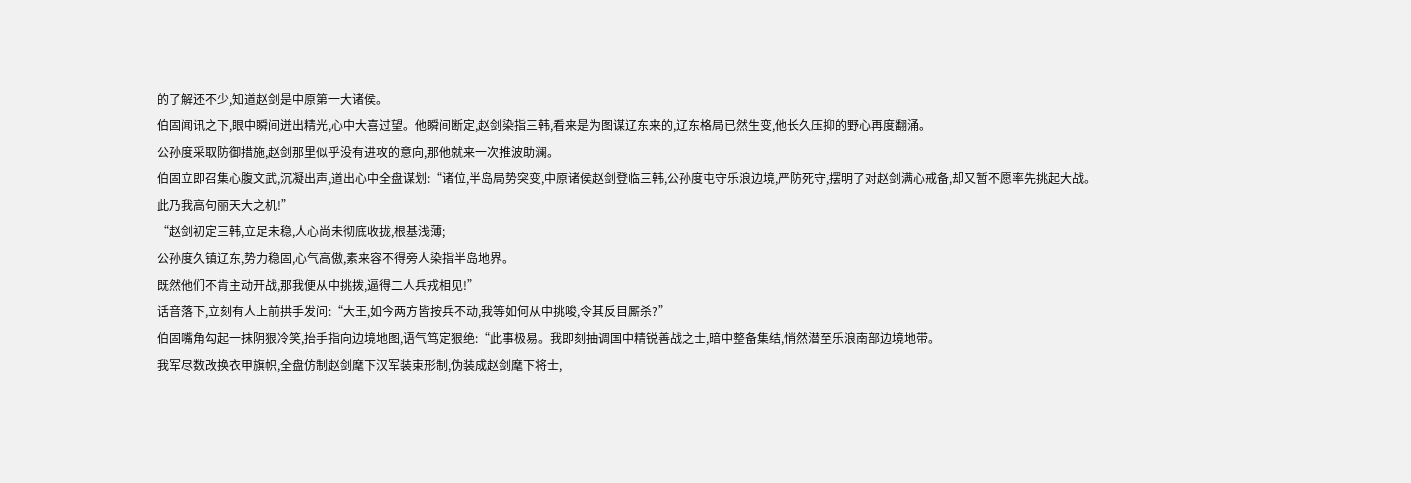的了解还不少,知道赵剑是中原第一大诸侯。
伯固闻讯之下,眼中瞬间迸出精光,心中大喜过望。他瞬间断定,赵剑染指三韩,看来是为图谋辽东来的,辽东格局已然生变,他长久压抑的野心再度翻涌。
公孙度采取防御措施,赵剑那里似乎没有进攻的意向,那他就来一次推波助澜。
伯固立即召集心腹文武,沉凝出声,道出心中全盘谋划:“诸位,半岛局势突变,中原诸侯赵剑登临三韩,公孙度屯守乐浪边境,严防死守,摆明了对赵剑满心戒备,却又暂不愿率先挑起大战。
此乃我高句丽天大之机!”
“赵剑初定三韩,立足未稳,人心尚未彻底收拢,根基浅薄;
公孙度久镇辽东,势力稳固,心气高傲,素来容不得旁人染指半岛地界。
既然他们不肯主动开战,那我便从中挑拨,逼得二人兵戎相见!”
话音落下,立刻有人上前拱手发问:“大王,如今两方皆按兵不动,我等如何从中挑唆,令其反目厮杀?”
伯固嘴角勾起一抹阴狠冷笑,抬手指向边境地图,语气笃定狠绝:“此事极易。我即刻抽调国中精锐善战之士,暗中整备集结,悄然潜至乐浪南部边境地带。
我军尽数改换衣甲旗帜,全盘仿制赵剑麾下汉军装束形制,伪装成赵剑麾下将士,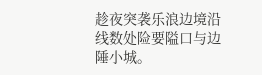趁夜突袭乐浪边境沿线数处险要隘口与边陲小城。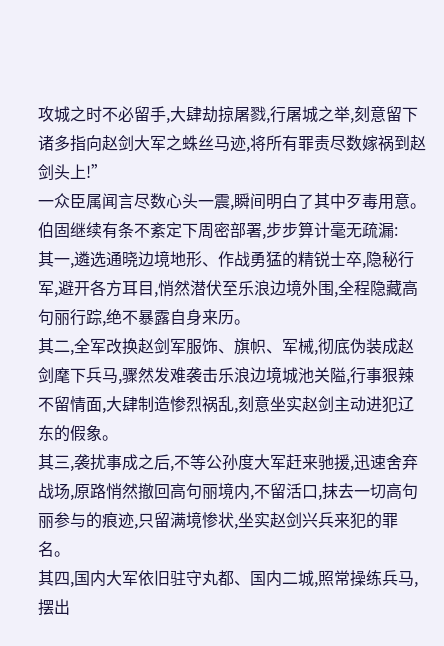攻城之时不必留手,大肆劫掠屠戮,行屠城之举,刻意留下诸多指向赵剑大军之蛛丝马迹,将所有罪责尽数嫁祸到赵剑头上!”
一众臣属闻言尽数心头一震,瞬间明白了其中歹毒用意。
伯固继续有条不紊定下周密部署,步步算计毫无疏漏:
其一,遴选通晓边境地形、作战勇猛的精锐士卒,隐秘行军,避开各方耳目,悄然潜伏至乐浪边境外围,全程隐藏高句丽行踪,绝不暴露自身来历。
其二,全军改换赵剑军服饰、旗帜、军械,彻底伪装成赵剑麾下兵马,骤然发难袭击乐浪边境城池关隘,行事狠辣不留情面,大肆制造惨烈祸乱,刻意坐实赵剑主动进犯辽东的假象。
其三,袭扰事成之后,不等公孙度大军赶来驰援,迅速舍弃战场,原路悄然撤回高句丽境内,不留活口,抹去一切高句丽参与的痕迹,只留满境惨状,坐实赵剑兴兵来犯的罪名。
其四,国内大军依旧驻守丸都、国内二城,照常操练兵马,摆出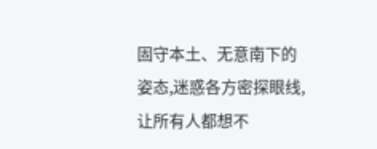固守本土、无意南下的姿态,迷惑各方密探眼线,让所有人都想不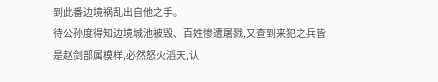到此番边境祸乱出自他之手。
待公孙度得知边境城池被毁、百姓惨遭屠戮,又查到来犯之兵皆是赵剑部属模样,必然怒火滔天,认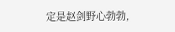定是赵剑野心勃勃,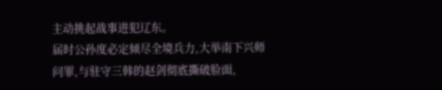主动挑起战事进犯辽东。
届时公孙度必定倾尽全境兵力,大举南下兴师问罪,与驻守三韩的赵剑彻底撕破脸面,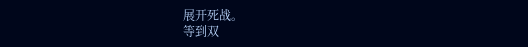展开死战。
等到双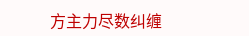方主力尽数纠缠